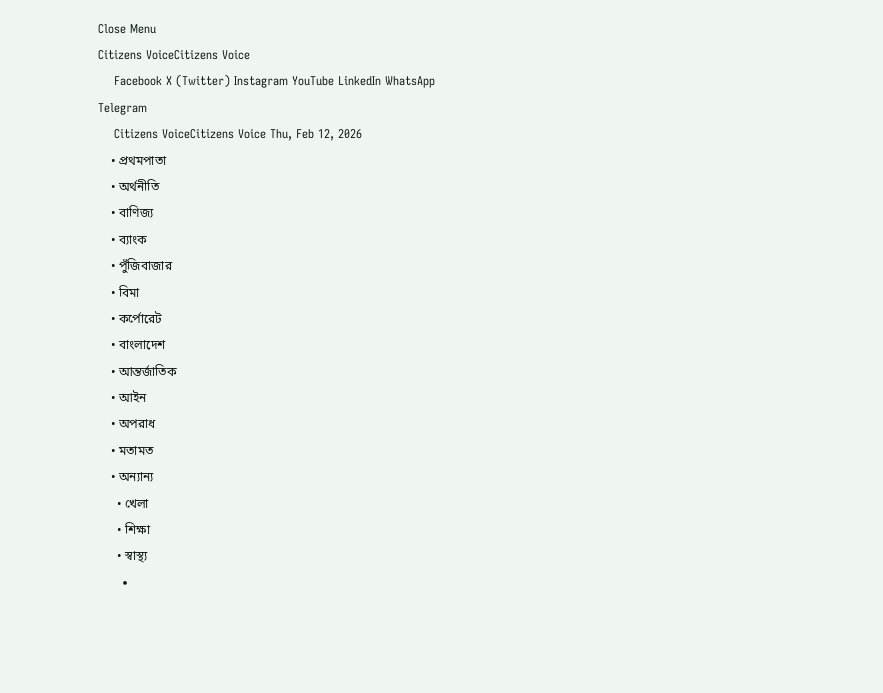Close Menu
Citizens VoiceCitizens Voice
    Facebook X (Twitter) Instagram YouTube LinkedIn WhatsApp Telegram
    Citizens VoiceCitizens Voice Thu, Feb 12, 2026
    • প্রথমপাতা
    • অর্থনীতি
    • বাণিজ্য
    • ব্যাংক
    • পুঁজিবাজার
    • বিমা
    • কর্পোরেট
    • বাংলাদেশ
    • আন্তর্জাতিক
    • আইন
    • অপরাধ
    • মতামত
    • অন্যান্য
      • খেলা
      • শিক্ষা
      • স্বাস্থ্য
      •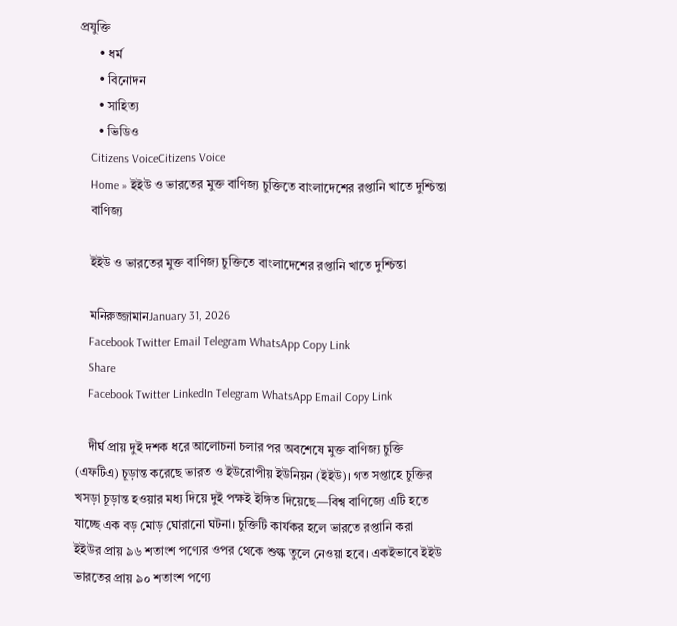প্রযুক্তি
      • ধর্ম
      • বিনোদন
      • সাহিত্য
      • ভিডিও
    Citizens VoiceCitizens Voice
    Home » ইইউ ও ভারতের মুক্ত বাণিজ্য চুক্তিতে বাংলাদেশের রপ্তানি খাতে দুশ্চিন্তা
    বাণিজ্য

    ইইউ ও ভারতের মুক্ত বাণিজ্য চুক্তিতে বাংলাদেশের রপ্তানি খাতে দুশ্চিন্তা

    মনিরুজ্জামানJanuary 31, 2026
    Facebook Twitter Email Telegram WhatsApp Copy Link
    Share
    Facebook Twitter LinkedIn Telegram WhatsApp Email Copy Link

    দীর্ঘ প্রায় দুই দশক ধরে আলোচনা চলার পর অবশেষে মুক্ত বাণিজ্য চুক্তি (এফটিএ) চূড়ান্ত করেছে ভারত ও ইউরোপীয় ইউনিয়ন (ইইউ)। গত সপ্তাহে চুক্তির খসড়া চূড়ান্ত হওয়ার মধ্য দিয়ে দুই পক্ষই ইঙ্গিত দিয়েছে—বিশ্ব বাণিজ্যে এটি হতে যাচ্ছে এক বড় মোড় ঘোরানো ঘটনা। চুক্তিটি কার্যকর হলে ভারতে রপ্তানি করা ইইউর প্রায় ৯৬ শতাংশ পণ্যের ওপর থেকে শুল্ক তুলে নেওয়া হবে। একইভাবে ইইউ ভারতের প্রায় ৯০ শতাংশ পণ্যে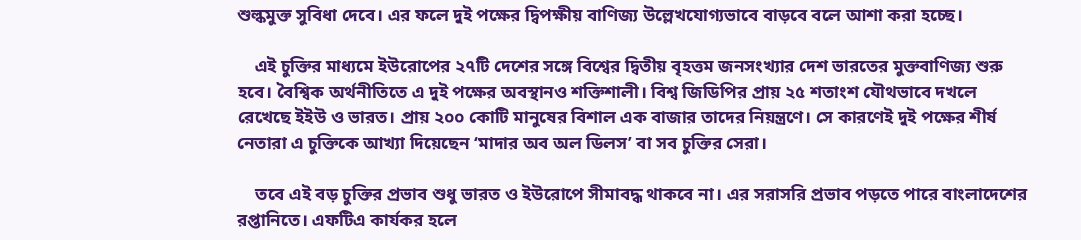শুল্কমুক্ত সুবিধা দেবে। এর ফলে দুই পক্ষের দ্বিপক্ষীয় বাণিজ্য উল্লেখযোগ্যভাবে বাড়বে বলে আশা করা হচ্ছে।

    এই চুক্তির মাধ্যমে ইউরোপের ২৭টি দেশের সঙ্গে বিশ্বের দ্বিতীয় বৃহত্তম জনসংখ্যার দেশ ভারতের মুক্তবাণিজ্য শুরু হবে। বৈশ্বিক অর্থনীতিতে এ দুই পক্ষের অবস্থানও শক্তিশালী। বিশ্ব জিডিপির প্রায় ২৫ শতাংশ যৌথভাবে দখলে রেখেছে ইইউ ও ভারত। প্রায় ২০০ কোটি মানুষের বিশাল এক বাজার তাদের নিয়ন্ত্রণে। সে কারণেই দুই পক্ষের শীর্ষ নেতারা এ চুক্তিকে আখ্যা দিয়েছেন ‘মাদার অব অল ডিলস’ বা সব চুক্তির সেরা।

    তবে এই বড় চুক্তির প্রভাব শুধু ভারত ও ইউরোপে সীমাবদ্ধ থাকবে না। এর সরাসরি প্রভাব পড়তে পারে বাংলাদেশের রপ্তানিতে। এফটিএ কার্যকর হলে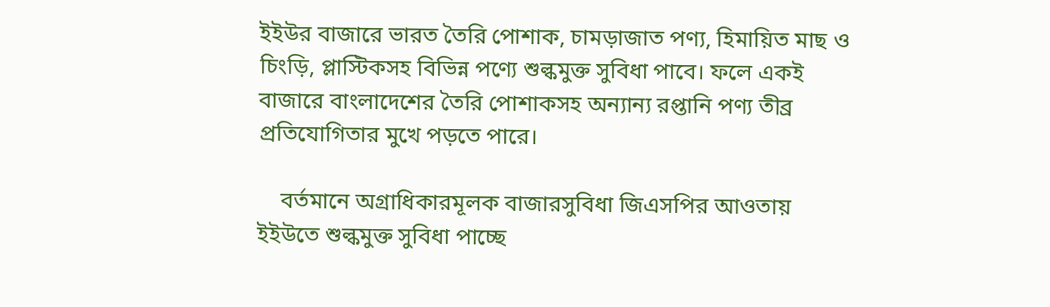ইইউর বাজারে ভারত তৈরি পোশাক, চামড়াজাত পণ্য, হিমায়িত মাছ ও চিংড়ি, প্লাস্টিকসহ বিভিন্ন পণ্যে শুল্কমুক্ত সুবিধা পাবে। ফলে একই বাজারে বাংলাদেশের তৈরি পোশাকসহ অন্যান্য রপ্তানি পণ্য তীব্র প্রতিযোগিতার মুখে পড়তে পারে।

    বর্তমানে অগ্রাধিকারমূলক বাজারসুবিধা জিএসপির আওতায় ইইউতে শুল্কমুক্ত সুবিধা পাচ্ছে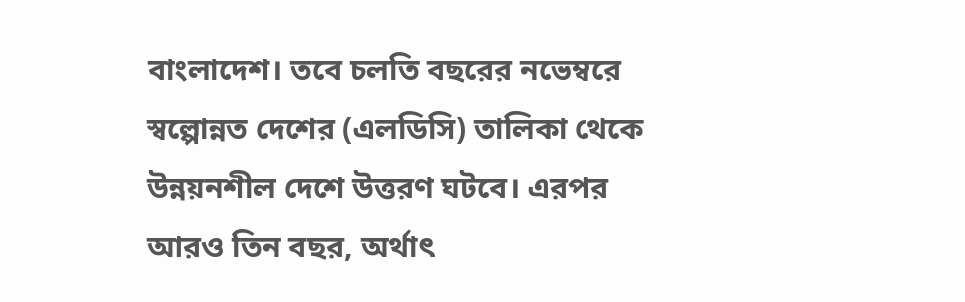বাংলাদেশ। তবে চলতি বছরের নভেম্বরে স্বল্পোন্নত দেশের (এলডিসি) তালিকা থেকে উন্নয়নশীল দেশে উত্তরণ ঘটবে। এরপর আরও তিন বছর, অর্থাৎ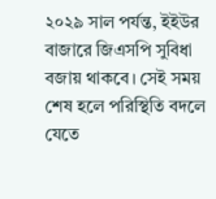২০২৯ সাল পর্যন্ত, ইইউর বাজারে জিএসপি সুবিধা বজায় থাকবে। সেই সময় শেষ হলে পরিস্থিতি বদলে যেতে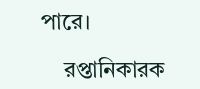পারে।

    রপ্তানিকারক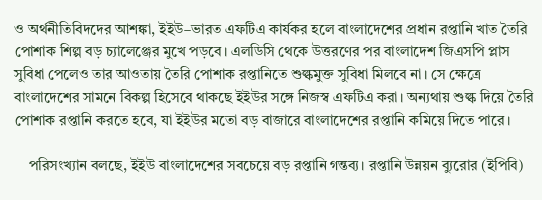ও অর্থনীতিবিদদের আশঙ্কা, ইইউ–ভারত এফটিএ কার্যকর হলে বাংলাদেশের প্রধান রপ্তানি খাত তৈরি পোশাক শিল্প বড় চ্যালেঞ্জের মুখে পড়বে। এলডিসি থেকে উত্তরণের পর বাংলাদেশ জিএসপি প্লাস সুবিধা পেলেও তার আওতায় তৈরি পোশাক রপ্তানিতে শুল্কমুক্ত সুবিধা মিলবে না। সে ক্ষেত্রে বাংলাদেশের সামনে বিকল্প হিসেবে থাকছে ইইউর সঙ্গে নিজস্ব এফটিএ করা। অন্যথায় শুল্ক দিয়ে তৈরি পোশাক রপ্তানি করতে হবে, যা ইইউর মতো বড় বাজারে বাংলাদেশের রপ্তানি কমিয়ে দিতে পারে।

    পরিসংখ্যান বলছে, ইইউ বাংলাদেশের সবচেয়ে বড় রপ্তানি গন্তব্য। রপ্তানি উন্নয়ন ব্যুরোর (ইপিবি)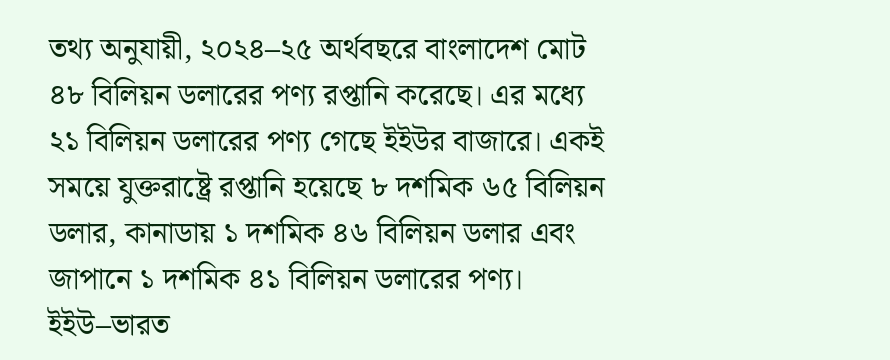তথ্য অনুযায়ী, ২০২৪–২৫ অর্থবছরে বাংলাদেশ মোট ৪৮ বিলিয়ন ডলারের পণ্য রপ্তানি করেছে। এর মধ্যে ২১ বিলিয়ন ডলারের পণ্য গেছে ইইউর বাজারে। একই সময়ে যুক্তরাষ্ট্রে রপ্তানি হয়েছে ৮ দশমিক ৬৫ বিলিয়ন ডলার, কানাডায় ১ দশমিক ৪৬ বিলিয়ন ডলার এবং জাপানে ১ দশমিক ৪১ বিলিয়ন ডলারের পণ্য। ইইউ–ভারত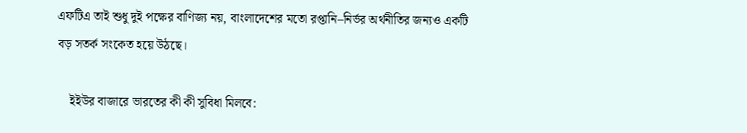এফটিএ তাই শুধু দুই পক্ষের বাণিজ্য নয়, বাংলাদেশের মতো রপ্তানি–নির্ভর অর্থনীতির জন্যও একটি বড় সতর্ক সংকেত হয়ে উঠছে।

    ইইউর বাজারে ভারতের কী কী সুবিধা মিলবে: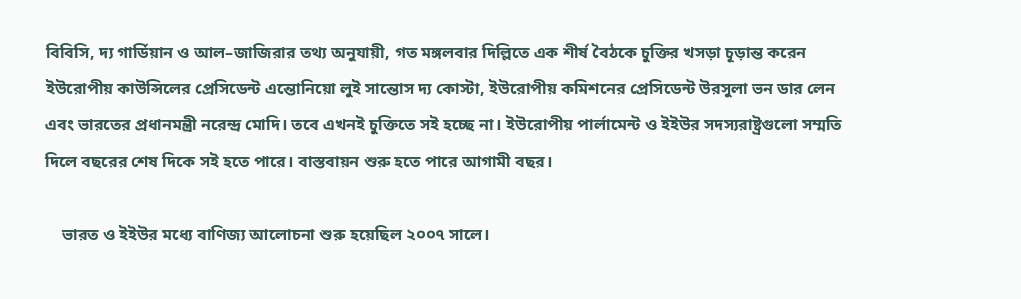বিবিসি, দ্য গার্ডিয়ান ও আল–জাজিরার তথ্য অনুযায়ী, গত মঙ্গলবার দিল্লিতে এক শীর্ষ বৈঠকে চুক্তির খসড়া চূড়ান্ত করেন ইউরোপীয় কাউন্সিলের প্রেসিডেন্ট এন্তোনিয়ো লুই সান্তোস দ্য কোস্টা, ইউরোপীয় কমিশনের প্রেসিডেন্ট উরসুলা ভন ডার লেন এবং ভারতের প্রধানমন্ত্রী নরেন্দ্র মোদি। তবে এখনই চুক্তিতে সই হচ্ছে না। ইউরোপীয় পার্লামেন্ট ও ইইউর সদস্যরাষ্ট্রগুলো সম্মতি দিলে বছরের শেষ দিকে সই হতে পারে। বাস্তবায়ন শুরু হতে পারে আগামী বছর।

    ভারত ও ইইউর মধ্যে বাণিজ্য আলোচনা শুরু হয়েছিল ২০০৭ সালে।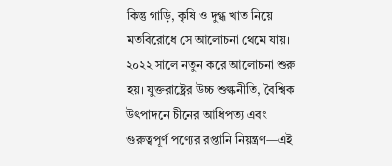কিন্তু গাড়ি, কৃষি ও দুগ্ধ খাত নিয়ে মতবিরোধে সে আলোচনা থেমে যায়। ২০২২ সালে নতুন করে আলোচনা শুরু হয়। যুক্তরাষ্ট্রের উচ্চ শুল্কনীতি, বৈশ্বিক উৎপাদনে চীনের আধিপত্য এবং গুরুত্বপূর্ণ পণ্যের রপ্তানি নিয়ন্ত্রণ—এই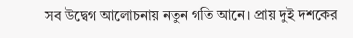সব উদ্বেগ আলোচনায় নতুন গতি আনে। প্রায় দুই দশকের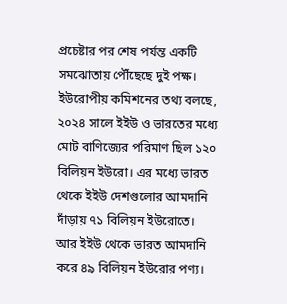প্রচেষ্টার পর শেষ পর্যন্ত একটি সমঝোতায় পৌঁছেছে দুই পক্ষ। ইউরোপীয় কমিশনের তথ্য বলছে, ২০২৪ সালে ইইউ ও ভারতের মধ্যে মোট বাণিজ্যের পরিমাণ ছিল ১২০ বিলিয়ন ইউরো। এর মধ্যে ভারত থেকে ইইউ দেশগুলোর আমদানি দাঁড়ায় ৭১ বিলিয়ন ইউরোতে। আর ইইউ থেকে ভারত আমদানি করে ৪৯ বিলিয়ন ইউরোর পণ্য।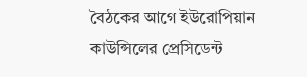বৈঠকের আগে ইউরোপিয়ান কাউন্সিলের প্রেসিডেন্ট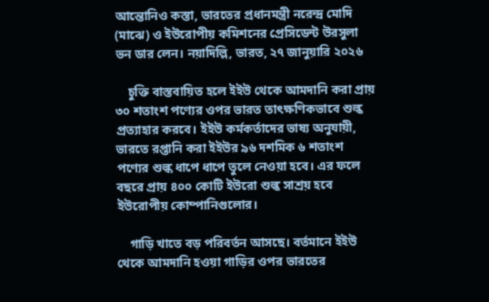আন্তোনিও কস্তা, ভারতের প্রধানমন্ত্রী নরেন্দ্র মোদি (মাঝে) ও ইউরোপীয় কমিশনের প্রেসিডেন্ট উরসুলা ভন ডার লেন। নয়াদিল্লি, ভারত, ২৭ জানুয়ারি ২০২৬

    চুক্তি বাস্তবায়িত হলে ইইউ থেকে আমদানি করা প্রায় ৩০ শতাংশ পণ্যের ওপর ভারত তাৎক্ষণিকভাবে শুল্ক প্রত্যাহার করবে। ইইউ কর্মকর্তাদের ভাষ্য অনুযায়ী, ভারতে রপ্তানি করা ইইউর ৯৬ দশমিক ৬ শতাংশ পণ্যের শুল্ক ধাপে ধাপে তুলে নেওয়া হবে। এর ফলে বছরে প্রায় ৪০০ কোটি ইউরো শুল্ক সাশ্রয় হবে ইউরোপীয় কোম্পানিগুলোর।

    গাড়ি খাতে বড় পরিবর্তন আসছে। বর্তমানে ইইউ থেকে আমদানি হওয়া গাড়ির ওপর ভারতের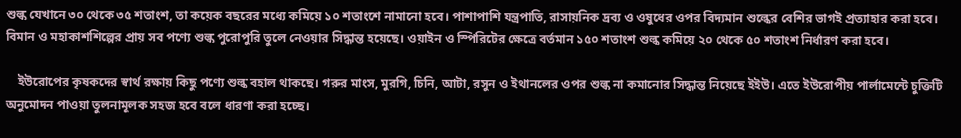শুল্ক যেখানে ৩০ থেকে ৩৫ শতাংশ, তা কয়েক বছরের মধ্যে কমিয়ে ১০ শতাংশে নামানো হবে। পাশাপাশি যন্ত্রপাতি, রাসায়নিক দ্রব্য ও ওষুধের ওপর বিদ্যমান শুল্কের বেশির ভাগই প্রত্যাহার করা হবে। বিমান ও মহাকাশশিল্পের প্রায় সব পণ্যে শুল্ক পুরোপুরি তুলে নেওয়ার সিদ্ধান্ত হয়েছে। ওয়াইন ও স্পিরিটের ক্ষেত্রে বর্তমান ১৫০ শতাংশ শুল্ক কমিয়ে ২০ থেকে ৫০ শতাংশ নির্ধারণ করা হবে।

    ইউরোপের কৃষকদের স্বার্থ রক্ষায় কিছু পণ্যে শুল্ক বহাল থাকছে। গরুর মাংস, মুরগি, চিনি, আটা, রসুন ও ইথানলের ওপর শুল্ক না কমানোর সিদ্ধান্ত নিয়েছে ইইউ। এতে ইউরোপীয় পার্লামেন্টে চুক্তিটি অনুমোদন পাওয়া তুলনামূলক সহজ হবে বলে ধারণা করা হচ্ছে।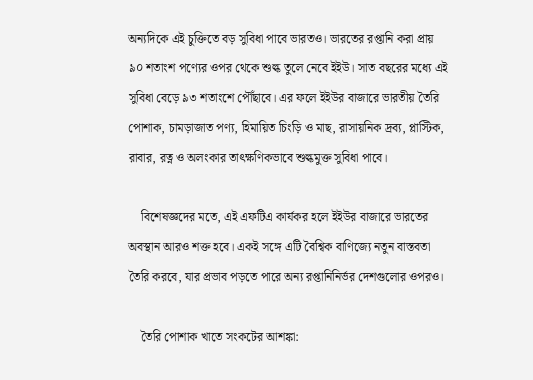অন্যদিকে এই চুক্তিতে বড় সুবিধা পাবে ভারতও। ভারতের রপ্তানি করা প্রায় ৯০ শতাংশ পণ্যের ওপর থেকে শুল্ক তুলে নেবে ইইউ। সাত বছরের মধ্যে এই সুবিধা বেড়ে ৯৩ শতাংশে পৌঁছাবে। এর ফলে ইইউর বাজারে ভারতীয় তৈরি পোশাক, চামড়াজাত পণ্য, হিমায়িত চিংড়ি ও মাছ, রাসায়নিক দ্রব্য, প্লাস্টিক, রাবার, রত্ন ও অলংকার তাৎক্ষণিকভাবে শুল্কমুক্ত সুবিধা পাবে।

    বিশেষজ্ঞদের মতে, এই এফটিএ কার্যকর হলে ইইউর বাজারে ভারতের অবস্থান আরও শক্ত হবে। একই সঙ্গে এটি বৈশ্বিক বাণিজ্যে নতুন বাস্তবতা তৈরি করবে, যার প্রভাব পড়তে পারে অন্য রপ্তানিনির্ভর দেশগুলোর ওপরও।

    তৈরি পোশাক খাতে সংকটের আশঙ্কা: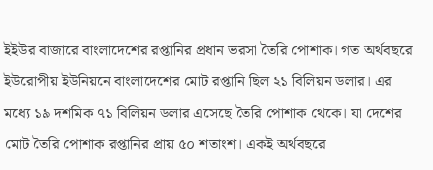ইইউর বাজারে বাংলাদেশের রপ্তানির প্রধান ভরসা তৈরি পোশাক। গত অর্থবছরে ইউরোপীয় ইউনিয়নে বাংলাদেশের মোট রপ্তানি ছিল ২১ বিলিয়ন ডলার। এর মধ্যে ১৯ দশমিক ৭১ বিলিয়ন ডলার এসেছে তৈরি পোশাক থেকে। যা দেশের মোট তৈরি পোশাক রপ্তানির প্রায় ৫০ শতাংশ। একই অর্থবছরে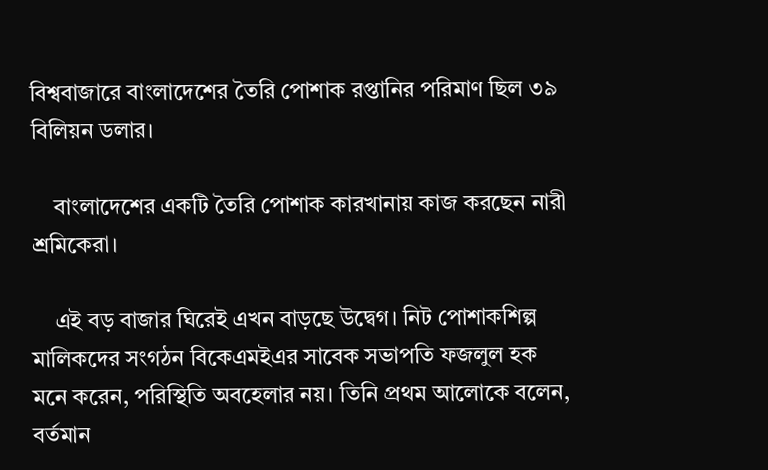বিশ্ববাজারে বাংলাদেশের তৈরি পোশাক রপ্তানির পরিমাণ ছিল ৩৯ বিলিয়ন ডলার।

    বাংলাদেশের একটি তৈরি পোশাক কারখানায় কাজ করছেন নারী শ্রমিকেরা।

    এই বড় বাজার ঘিরেই এখন বাড়ছে উদ্বেগ। নিট পোশাকশিল্প মালিকদের সংগঠন বিকেএমইএর সাবেক সভাপতি ফজলুল হক মনে করেন, পরিস্থিতি অবহেলার নয়। তিনি প্রথম আলোকে বলেন, বর্তমান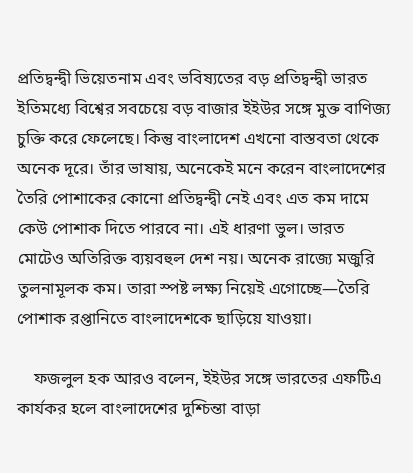প্রতিদ্বন্দ্বী ভিয়েতনাম এবং ভবিষ্যতের বড় প্রতিদ্বন্দ্বী ভারত ইতিমধ্যে বিশ্বের সবচেয়ে বড় বাজার ইইউর সঙ্গে মুক্ত বাণিজ্য চুক্তি করে ফেলেছে। কিন্তু বাংলাদেশ এখনো বাস্তবতা থেকে অনেক দূরে। তাঁর ভাষায়, অনেকেই মনে করেন বাংলাদেশের তৈরি পোশাকের কোনো প্রতিদ্বন্দ্বী নেই এবং এত কম দামে কেউ পোশাক দিতে পারবে না। এই ধারণা ভুল। ভারত মোটেও অতিরিক্ত ব্যয়বহুল দেশ নয়। অনেক রাজ্যে মজুরি তুলনামূলক কম। তারা স্পষ্ট লক্ষ্য নিয়েই এগোচ্ছে—তৈরি পোশাক রপ্তানিতে বাংলাদেশকে ছাড়িয়ে যাওয়া।

    ফজলুল হক আরও বলেন, ইইউর সঙ্গে ভারতের এফটিএ কার্যকর হলে বাংলাদেশের দুশ্চিন্তা বাড়া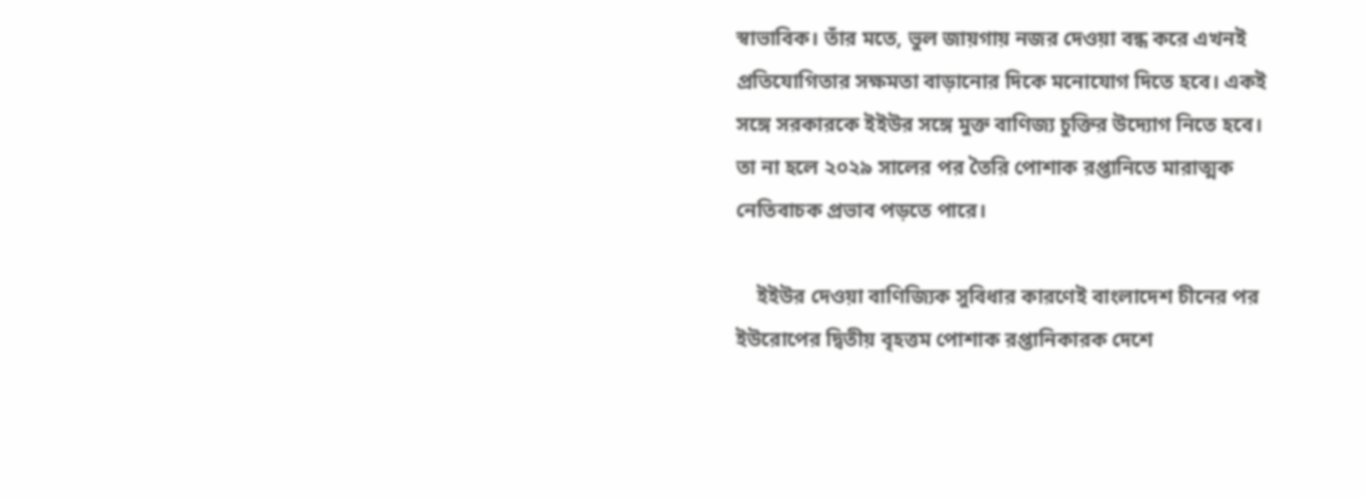স্বাভাবিক। তাঁর মতে, ভুল জায়গায় নজর দেওয়া বন্ধ করে এখনই প্রতিযোগিতার সক্ষমতা বাড়ানোর দিকে মনোযোগ দিতে হবে। একই সঙ্গে সরকারকে ইইউর সঙ্গে মুক্ত বাণিজ্য চুক্তির উদ্যোগ নিতে হবে। তা না হলে ২০২৯ সালের পর তৈরি পোশাক রপ্তানিতে মারাত্মক নেতিবাচক প্রভাব পড়তে পারে।

    ইইউর দেওয়া বাণিজ্যিক সুবিধার কারণেই বাংলাদেশ চীনের পর ইউরোপের দ্বিতীয় বৃহত্তম পোশাক রপ্তানিকারক দেশে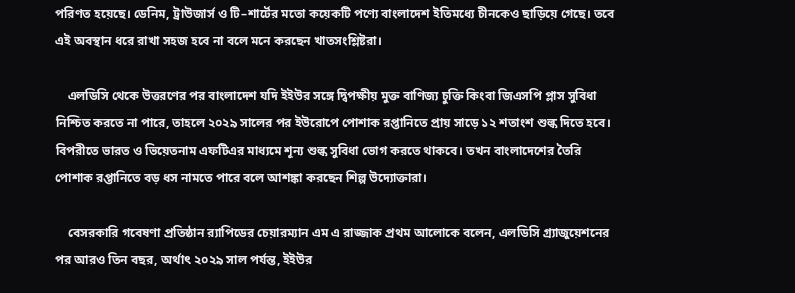পরিণত হয়েছে। ডেনিম, ট্রাউজার্স ও টি–শার্টের মতো কয়েকটি পণ্যে বাংলাদেশ ইতিমধ্যে চীনকেও ছাড়িয়ে গেছে। তবে এই অবস্থান ধরে রাখা সহজ হবে না বলে মনে করছেন খাতসংশ্লিষ্টরা।

    এলডিসি থেকে উত্তরণের পর বাংলাদেশ যদি ইইউর সঙ্গে দ্বিপক্ষীয় মুক্ত বাণিজ্য চুক্তি কিংবা জিএসপি প্লাস সুবিধা নিশ্চিত করতে না পারে, তাহলে ২০২৯ সালের পর ইউরোপে পোশাক রপ্তানিতে প্রায় সাড়ে ১২ শতাংশ শুল্ক দিতে হবে। বিপরীতে ভারত ও ভিয়েতনাম এফটিএর মাধ্যমে শূন্য শুল্ক সুবিধা ভোগ করতে থাকবে। তখন বাংলাদেশের তৈরি পোশাক রপ্তানিতে বড় ধস নামতে পারে বলে আশঙ্কা করছেন শিল্প উদ্যোক্তারা।

    বেসরকারি গবেষণা প্রতিষ্ঠান র‍্যাপিডের চেয়ারম্যান এম এ রাজ্জাক প্রথম আলোকে বলেন, এলডিসি গ্র্যাজুয়েশনের পর আরও তিন বছর, অর্থাৎ ২০২৯ সাল পর্যন্ত, ইইউর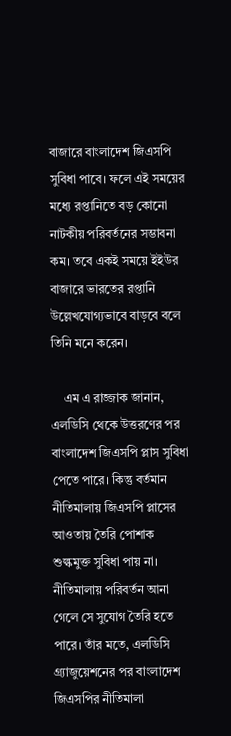বাজারে বাংলাদেশ জিএসপি সুবিধা পাবে। ফলে এই সময়ের মধ্যে রপ্তানিতে বড় কোনো নাটকীয় পরিবর্তনের সম্ভাবনা কম। তবে একই সময়ে ইইউর বাজারে ভারতের রপ্তানি উল্লেখযোগ্যভাবে বাড়বে বলে তিনি মনে করেন।

    এম এ রাজ্জাক জানান, এলডিসি থেকে উত্তরণের পর বাংলাদেশ জিএসপি প্লাস সুবিধা পেতে পারে। কিন্তু বর্তমান নীতিমালায় জিএসপি প্লাসের আওতায় তৈরি পোশাক শুল্কমুক্ত সুবিধা পায় না। নীতিমালায় পরিবর্তন আনা গেলে সে সুযোগ তৈরি হতে পারে। তাঁর মতে, এলডিসি গ্র্যাজুয়েশনের পর বাংলাদেশ জিএসপির নীতিমালা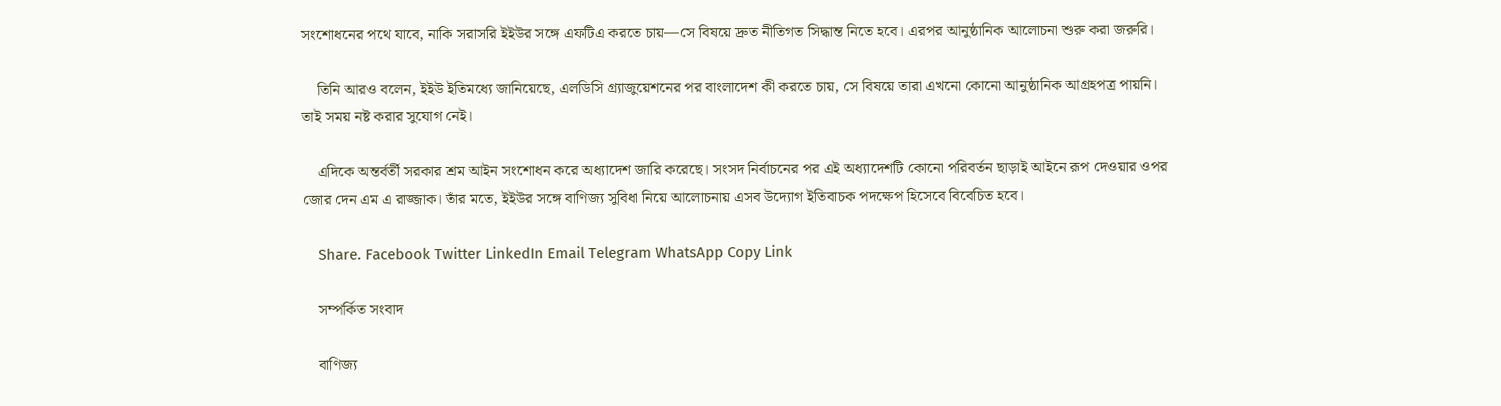সংশোধনের পথে যাবে, নাকি সরাসরি ইইউর সঙ্গে এফটিএ করতে চায়—সে বিষয়ে দ্রুত নীতিগত সিদ্ধান্ত নিতে হবে। এরপর আনুষ্ঠানিক আলোচনা শুরু করা জরুরি।

    তিনি আরও বলেন, ইইউ ইতিমধ্যে জানিয়েছে, এলডিসি গ্র্যাজুয়েশনের পর বাংলাদেশ কী করতে চায়, সে বিষয়ে তারা এখনো কোনো আনুষ্ঠানিক আগ্রহপত্র পায়নি। তাই সময় নষ্ট করার সুযোগ নেই।

    এদিকে অন্তর্বর্তী সরকার শ্রম আইন সংশোধন করে অধ্যাদেশ জারি করেছে। সংসদ নির্বাচনের পর এই অধ্যাদেশটি কোনো পরিবর্তন ছাড়াই আইনে রূপ দেওয়ার ওপর জোর দেন এম এ রাজ্জাক। তাঁর মতে, ইইউর সঙ্গে বাণিজ্য সুবিধা নিয়ে আলোচনায় এসব উদ্যোগ ইতিবাচক পদক্ষেপ হিসেবে বিবেচিত হবে।

    Share. Facebook Twitter LinkedIn Email Telegram WhatsApp Copy Link

    সম্পর্কিত সংবাদ

    বাণিজ্য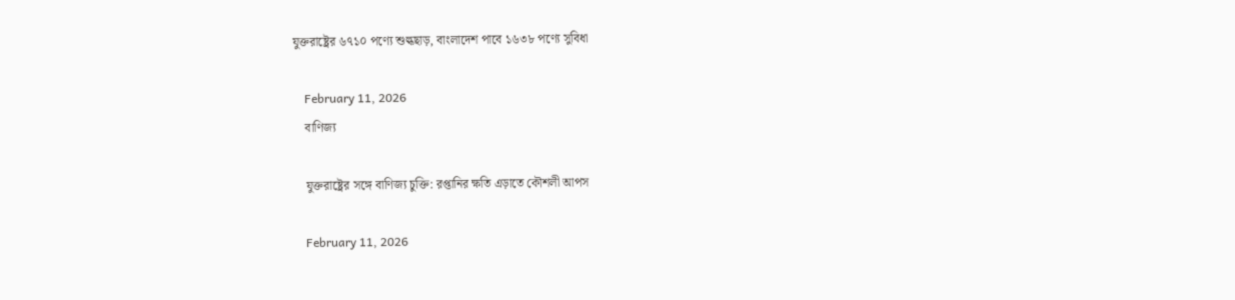যুক্তরাষ্ট্রের ৬৭১০ পণ্যে শুল্কছাড়, বাংলাদেশ পাবে ১৬৩৮ পণ্যে সুবিধা

    February 11, 2026
    বাণিজ্য

    যুক্তরাষ্ট্রের সঙ্গে বাণিজ্য চুক্তি: রপ্তানির ক্ষতি এড়াতে কৌশলী আপস

    February 11, 2026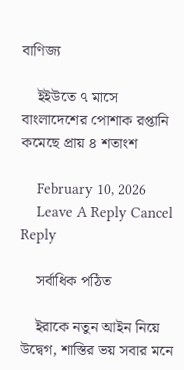বাণিজ্য

    ইইউতে ৭ মাসে বাংলাদেশের পোশাক রপ্তানি কমেছে প্রায় ৪ শতাংশ

    February 10, 2026
    Leave A Reply Cancel Reply

    সর্বাধিক পঠিত

    ইরাকে নতুন আইন নিয়ে উদ্বেগ, শাস্তির ভয় সবার মনে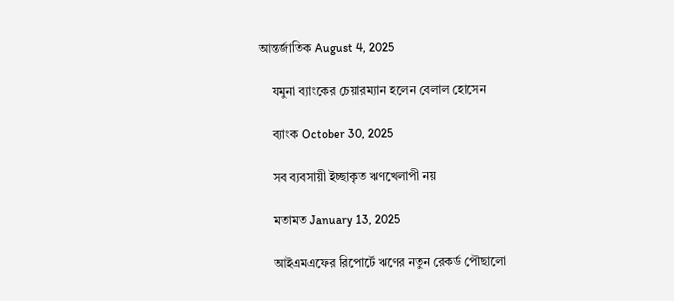আন্তর্জাতিক August 4, 2025

    যমুনা ব্যাংকের চেয়ারম্যান হলেন বেলাল হোসেন

    ব্যাংক October 30, 2025

    সব ব্যবসায়ী ইচ্ছাকৃত ঋণখেলাপী নয়

    মতামত January 13, 2025

    আইএমএফের রিপোর্টে ঋণের নতুন রেকর্ড পৌছালো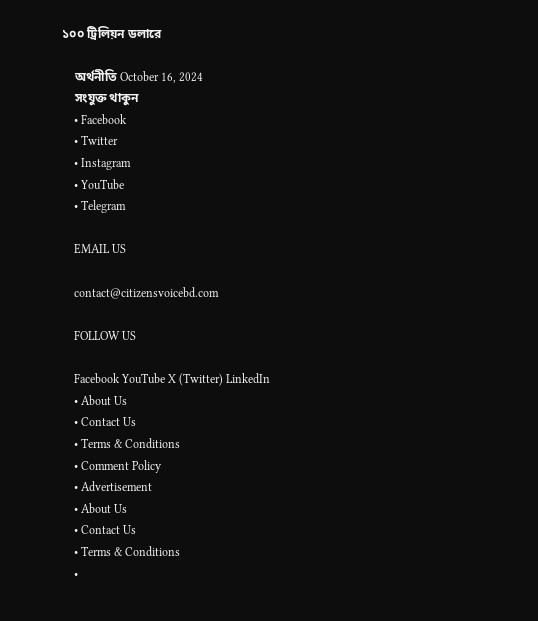১০০ ট্রিলিয়ন ডলারে

    অর্থনীতি October 16, 2024
    সংযুক্ত থাকুন
    • Facebook
    • Twitter
    • Instagram
    • YouTube
    • Telegram

    EMAIL US

    contact@citizensvoicebd.com

    FOLLOW US

    Facebook YouTube X (Twitter) LinkedIn
    • About Us
    • Contact Us
    • Terms & Conditions
    • Comment Policy
    • Advertisement
    • About Us
    • Contact Us
    • Terms & Conditions
    •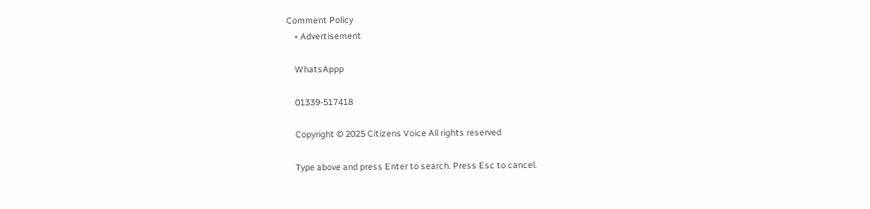Comment Policy
    • Advertisement

    WhatsAppp

    01339-517418

    Copyright © 2025 Citizens Voice All rights reserved

    Type above and press Enter to search. Press Esc to cancel.